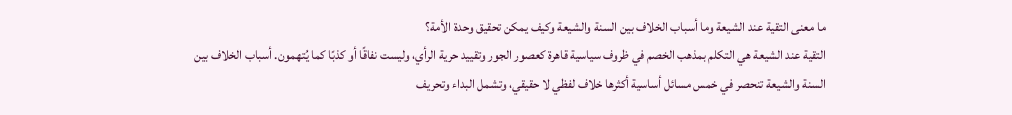ما معنى التقية عند الشيعة وما أسباب الخلاف بين السنة والشيعة وكيف يمكن تحقيق وحدة الأمة؟
التقية عند الشيعة هي التكلم بمذهب الخصم في ظروف سياسية قاهرة كعصور الجور وتقييد حرية الرأي، وليست نفاقًا أو كذبًا كما يُتهمون. أسباب الخلاف بين السنة والشيعة تنحصر في خمس مسائل أساسية أكثرها خلاف لفظي لا حقيقي، وتشمل البداء وتحريف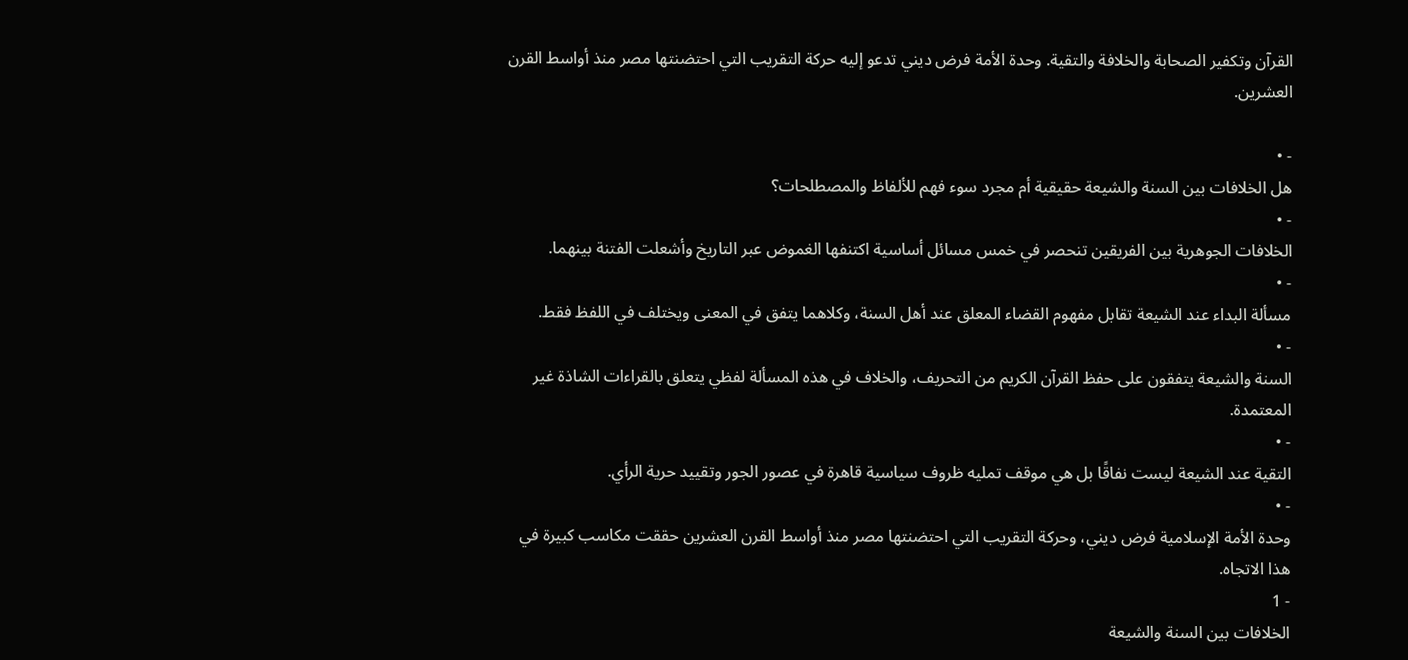القرآن وتكفير الصحابة والخلافة والتقية. وحدة الأمة فرض ديني تدعو إليه حركة التقريب التي احتضنتها مصر منذ أواسط القرن العشرين.

- •
هل الخلافات بين السنة والشيعة حقيقية أم مجرد سوء فهم للألفاظ والمصطلحات؟
- •
الخلافات الجوهرية بين الفريقين تنحصر في خمس مسائل أساسية اكتنفها الغموض عبر التاريخ وأشعلت الفتنة بينهما.
- •
مسألة البداء عند الشيعة تقابل مفهوم القضاء المعلق عند أهل السنة، وكلاهما يتفق في المعنى ويختلف في اللفظ فقط.
- •
السنة والشيعة يتفقون على حفظ القرآن الكريم من التحريف، والخلاف في هذه المسألة لفظي يتعلق بالقراءات الشاذة غير المعتمدة.
- •
التقية عند الشيعة ليست نفاقًا بل هي موقف تمليه ظروف سياسية قاهرة في عصور الجور وتقييد حرية الرأي.
- •
وحدة الأمة الإسلامية فرض ديني، وحركة التقريب التي احتضنتها مصر منذ أواسط القرن العشرين حققت مكاسب كبيرة في هذا الاتجاه.
- 1
الخلافات بين السنة والشيعة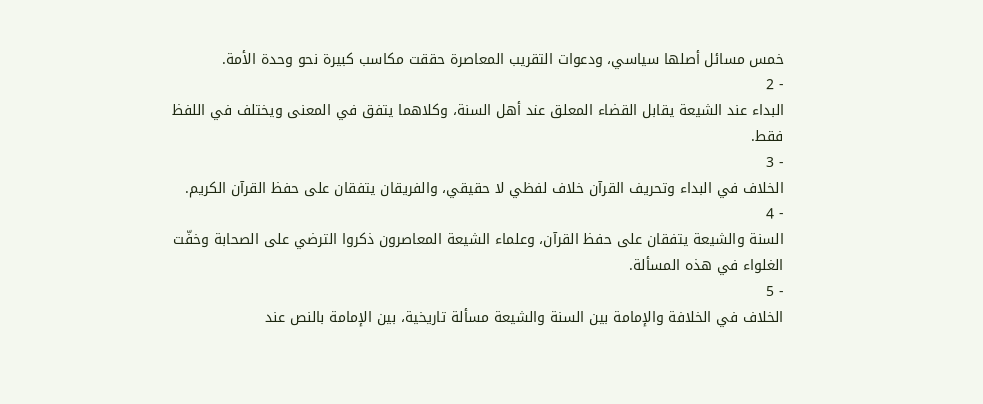خمس مسائل أصلها سياسي، ودعوات التقريب المعاصرة حققت مكاسب كبيرة نحو وحدة الأمة.
- 2
البداء عند الشيعة يقابل القضاء المعلق عند أهل السنة، وكلاهما يتفق في المعنى ويختلف في اللفظ فقط.
- 3
الخلاف في البداء وتحريف القرآن خلاف لفظي لا حقيقي، والفريقان يتفقان على حفظ القرآن الكريم.
- 4
السنة والشيعة يتفقان على حفظ القرآن، وعلماء الشيعة المعاصرون ذكروا الترضي على الصحابة وخفّت الغلواء في هذه المسألة.
- 5
الخلاف في الخلافة والإمامة بين السنة والشيعة مسألة تاريخية، بين الإمامة بالنص عند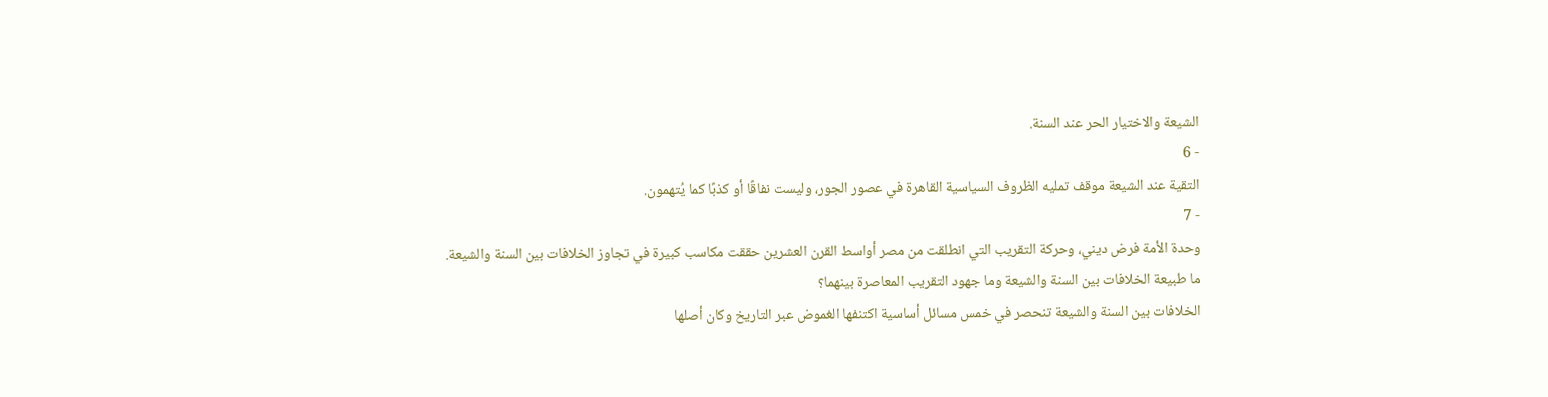الشيعة والاختيار الحر عند السنة.
- 6
التقية عند الشيعة موقف تمليه الظروف السياسية القاهرة في عصور الجور، وليست نفاقًا أو كذبًا كما يُتهمون.
- 7
وحدة الأمة فرض ديني، وحركة التقريب التي انطلقت من مصر أواسط القرن العشرين حققت مكاسب كبيرة في تجاوز الخلافات بين السنة والشيعة.
ما طبيعة الخلافات بين السنة والشيعة وما جهود التقريب المعاصرة بينهما؟
الخلافات بين السنة والشيعة تنحصر في خمس مسائل أساسية اكتنفها الغموض عبر التاريخ وكان أصلها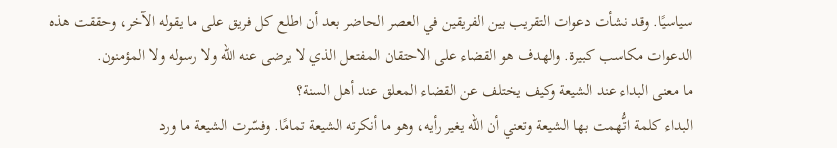سياسيًا. وقد نشأت دعوات التقريب بين الفريقين في العصر الحاضر بعد أن اطلع كل فريق على ما يقوله الآخر، وحققت هذه الدعوات مكاسب كبيرة. والهدف هو القضاء على الاحتقان المفتعل الذي لا يرضى عنه الله ولا رسوله ولا المؤمنون.
ما معنى البداء عند الشيعة وكيف يختلف عن القضاء المعلق عند أهل السنة؟
البداء كلمة اتُّهمت بها الشيعة وتعني أن الله يغير رأيه، وهو ما أنكرته الشيعة تمامًا. وفسّرت الشيعة ما ورد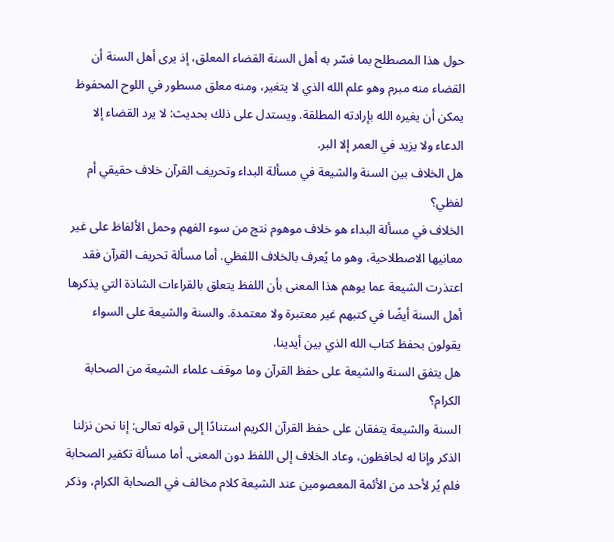حول هذا المصطلح بما فسّر به أهل السنة القضاء المعلق، إذ يرى أهل السنة أن القضاء منه مبرم وهو علم الله الذي لا يتغير، ومنه معلق مسطور في اللوح المحفوظ يمكن أن يغيره الله بإرادته المطلقة. ويستدل على ذلك بحديث: لا يرد القضاء إلا الدعاء ولا يزيد في العمر إلا البر.
هل الخلاف بين السنة والشيعة في مسألة البداء وتحريف القرآن خلاف حقيقي أم لفظي؟
الخلاف في مسألة البداء هو خلاف موهوم نتج من سوء الفهم وحمل الألفاظ على غير معانيها الاصطلاحية، وهو ما يُعرف بالخلاف اللفظي. أما مسألة تحريف القرآن فقد اعتذرت الشيعة عما يوهم هذا المعنى بأن اللفظ يتعلق بالقراءات الشاذة التي يذكرها أهل السنة أيضًا في كتبهم غير معتبرة ولا معتمدة. والسنة والشيعة على السواء يقولون بحفظ كتاب الله الذي بين أيدينا.
هل يتفق السنة والشيعة على حفظ القرآن وما موقف علماء الشيعة من الصحابة الكرام؟
السنة والشيعة يتفقان على حفظ القرآن الكريم استنادًا إلى قوله تعالى: إنا نحن نزلنا الذكر وإنا له لحافظون، وعاد الخلاف إلى اللفظ دون المعنى. أما مسألة تكفير الصحابة فلم يُر لأحد من الأئمة المعصومين عند الشيعة كلام مخالف في الصحابة الكرام، وذكر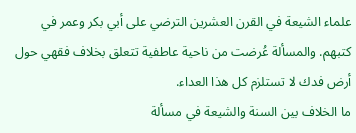علماء الشيعة في القرن العشرين الترضي على أبي بكر وعمر في كتبهم. والمسألة عُرضت من ناحية عاطفية تتعلق بخلاف فقهي حول أرض فدك لا تستلزم كل هذا العداء.
ما الخلاف بين السنة والشيعة في مسألة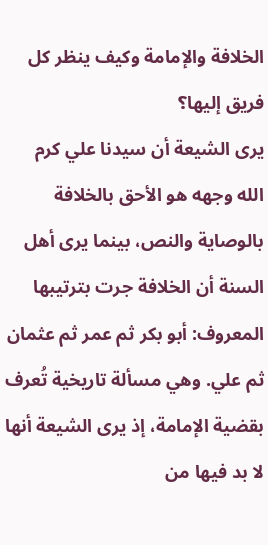الخلافة والإمامة وكيف ينظر كل فريق إليها؟
يرى الشيعة أن سيدنا علي كرم الله وجهه هو الأحق بالخلافة بالوصاية والنص، بينما يرى أهل السنة أن الخلافة جرت بترتيبها المعروف: أبو بكر ثم عمر ثم عثمان ثم علي. وهي مسألة تاريخية تُعرف بقضية الإمامة، إذ يرى الشيعة أنها لا بد فيها من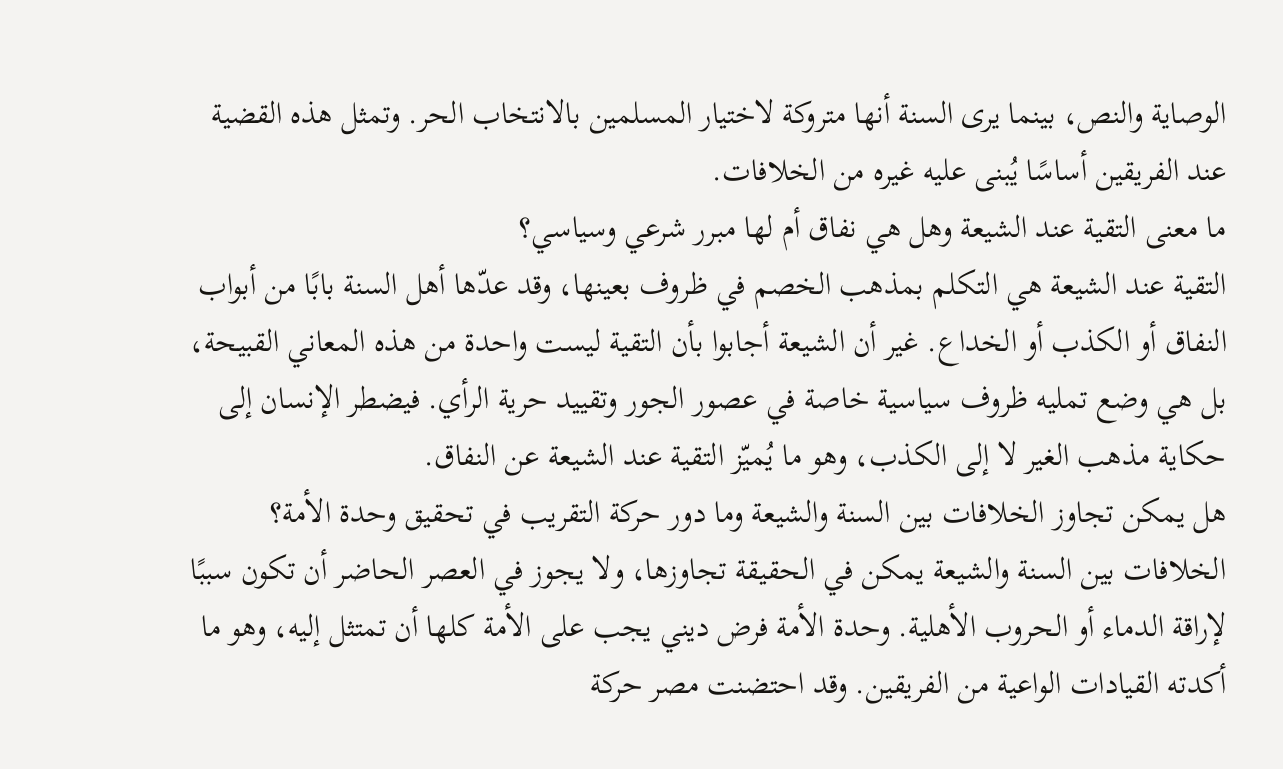الوصاية والنص، بينما يرى السنة أنها متروكة لاختيار المسلمين بالانتخاب الحر. وتمثل هذه القضية عند الفريقين أساسًا يُبنى عليه غيره من الخلافات.
ما معنى التقية عند الشيعة وهل هي نفاق أم لها مبرر شرعي وسياسي؟
التقية عند الشيعة هي التكلم بمذهب الخصم في ظروف بعينها، وقد عدّها أهل السنة بابًا من أبواب النفاق أو الكذب أو الخداع. غير أن الشيعة أجابوا بأن التقية ليست واحدة من هذه المعاني القبيحة، بل هي وضع تمليه ظروف سياسية خاصة في عصور الجور وتقييد حرية الرأي. فيضطر الإنسان إلى حكاية مذهب الغير لا إلى الكذب، وهو ما يُميّز التقية عند الشيعة عن النفاق.
هل يمكن تجاوز الخلافات بين السنة والشيعة وما دور حركة التقريب في تحقيق وحدة الأمة؟
الخلافات بين السنة والشيعة يمكن في الحقيقة تجاوزها، ولا يجوز في العصر الحاضر أن تكون سببًا لإراقة الدماء أو الحروب الأهلية. وحدة الأمة فرض ديني يجب على الأمة كلها أن تمتثل إليه، وهو ما أكدته القيادات الواعية من الفريقين. وقد احتضنت مصر حركة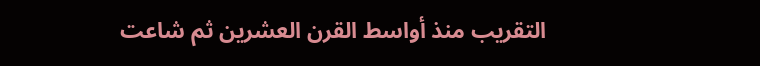التقريب منذ أواسط القرن العشرين ثم شاعت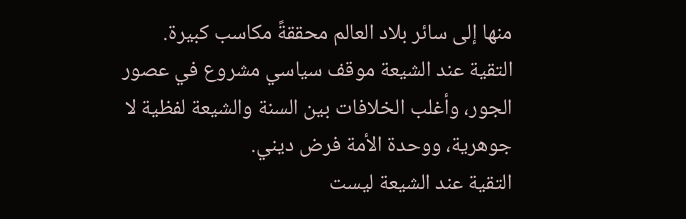منها إلى سائر بلاد العالم محققةً مكاسب كبيرة.
التقية عند الشيعة موقف سياسي مشروع في عصور الجور، وأغلب الخلافات بين السنة والشيعة لفظية لا جوهرية، ووحدة الأمة فرض ديني.
التقية عند الشيعة ليست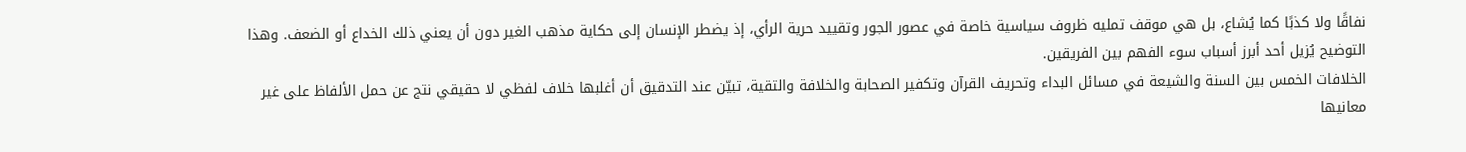نفاقًا ولا كذبًا كما يُشاع، بل هي موقف تمليه ظروف سياسية خاصة في عصور الجور وتقييد حرية الرأي، إذ يضطر الإنسان إلى حكاية مذهب الغير دون أن يعني ذلك الخداع أو الضعف. وهذا التوضيح يُزيل أحد أبرز أسباب سوء الفهم بين الفريقين.
الخلافات الخمس بين السنة والشيعة في مسائل البداء وتحريف القرآن وتكفير الصحابة والخلافة والتقية، تبيّن عند التدقيق أن أغلبها خلاف لفظي لا حقيقي نتج عن حمل الألفاظ على غير معانيها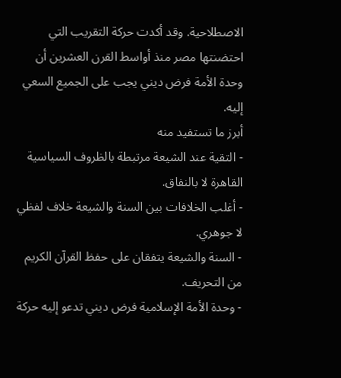الاصطلاحية. وقد أكدت حركة التقريب التي احتضنتها مصر منذ أواسط القرن العشرين أن وحدة الأمة فرض ديني يجب على الجميع السعي إليه.
أبرز ما تستفيد منه
- التقية عند الشيعة مرتبطة بالظروف السياسية القاهرة لا بالنفاق.
- أغلب الخلافات بين السنة والشيعة خلاف لفظي لا جوهري.
- السنة والشيعة يتفقان على حفظ القرآن الكريم من التحريف.
- وحدة الأمة الإسلامية فرض ديني تدعو إليه حركة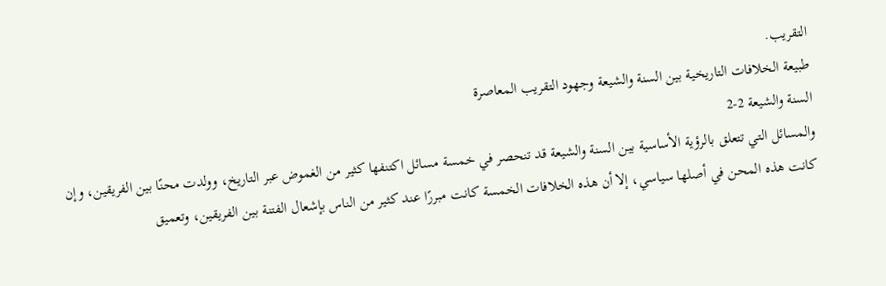التقريب.
طبيعة الخلافات التاريخية بين السنة والشيعة وجهود التقريب المعاصرة
السنة والشيعة 2-2
والمسائل التي تتعلق بالرؤية الأساسية بين السنة والشيعة قد تنحصر في خمسة مسائل اكتنفها كثير من الغموض عبر التاريخ، وولدت محنًا بين الفريقين، وإن كانت هذه المحن في أصلها سياسي، إلا أن هذه الخلافات الخمسة كانت مبررًا عند كثير من الناس بإشعال الفتنة بين الفريقين، وتعميق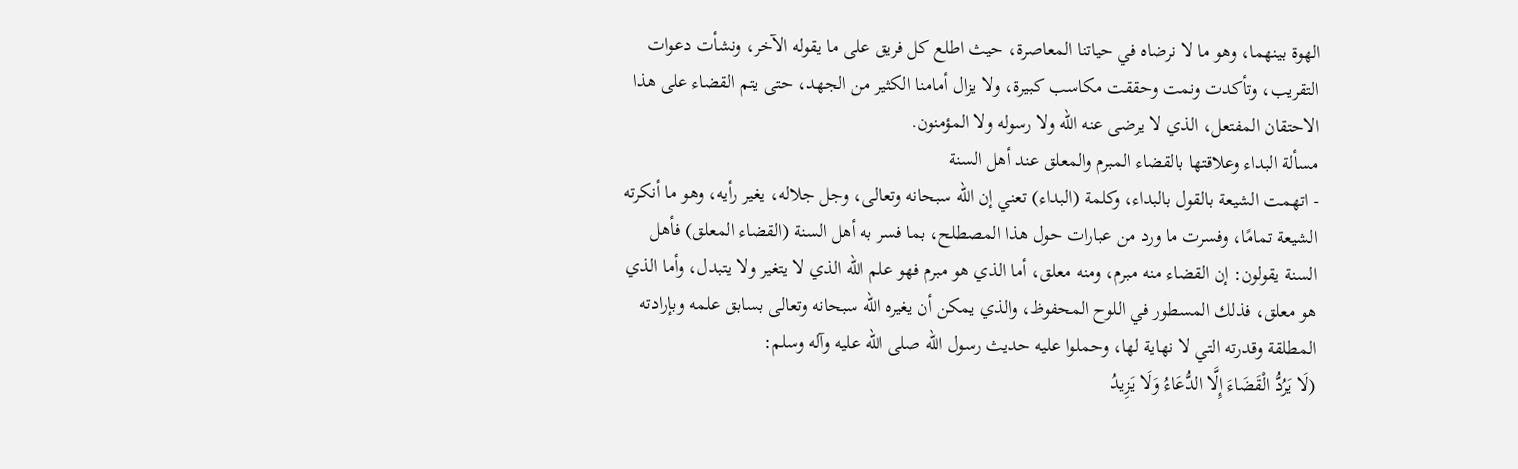الهوة بينهما، وهو ما لا نرضاه في حياتنا المعاصرة، حيث اطلع كل فريق على ما يقوله الآخر، ونشأت دعوات التقريب، وتأكدت ونمت وحققت مكاسب كبيرة، ولا يزال أمامنا الكثير من الجهد، حتى يتم القضاء على هذا الاحتقان المفتعل، الذي لا يرضى عنه الله ولا رسوله ولا المؤمنون.
مسألة البداء وعلاقتها بالقضاء المبرم والمعلق عند أهل السنة
- اتهمت الشيعة بالقول بالبداء، وكلمة (البداء) تعني إن الله سبحانه وتعالى، وجل جلاله، يغير رأيه، وهو ما أنكرته الشيعة تمامًا، وفسرت ما ورد من عبارات حول هذا المصطلح، بما فسر به أهل السنة (القضاء المعلق) فأهل السنة يقولون: إن القضاء منه مبرم، ومنه معلق، أما الذي هو مبرم فهو علم الله الذي لا يتغير ولا يتبدل، وأما الذي هو معلق، فذلك المسطور في اللوح المحفوظ، والذي يمكن أن يغيره الله سبحانه وتعالى بسابق علمه وبإرادته المطلقة وقدرته التي لا نهاية لها، وحملوا عليه حديث رسول الله صلى الله عليه وآله وسلم:
(لَا يَرُدُّ الْقَضَاءَ إِلَّا الدُّعَاءُ وَلَا يَزِيدُ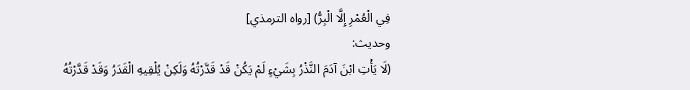فِي الْعُمْرِ إِلَّا الْبِرُّ) [رواه الترمذي]
وحديث:
(لَا يَأْتِ ابْنَ آدَمَ النَّذْرُ بِشَيْءٍ لَمْ يَكُنْ قَدْ قَدَّرْتُهُ وَلَكِنْ يُلْقِيهِ الْقَدَرُ وَقَدْ قَدَّرْتُهُ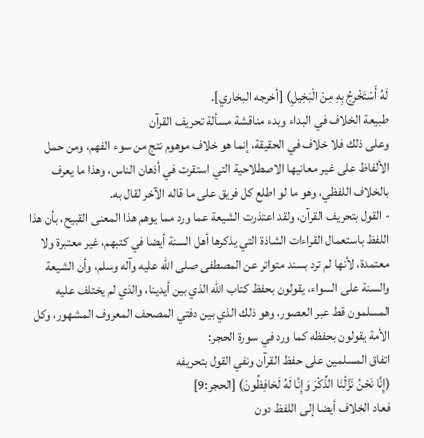لَهُ أَسْتَخْرِجُ بِهِ مِنْ الْبَخِيلِ) [أخرجه البخاري].
طبيعة الخلاف في البداء وبدء مناقشة مسألة تحريف القرآن
وعلى ذلك فلا خلاف في الحقيقة، إنما هو خلاف موهوم نتج من سوء الفهم، ومن حمل الألفاظ على غير معانيها الاصطلاحية التي استقرت في أذهان الناس، وهذا ما يعرف بالخلاف اللفظي، وهو ما لو اطلع كل فريق على ما قاله الآخر لقال به.
- القول بتحريف القرآن، ولقد اعتذرت الشيعة عما ورد مما يوهم هذا المعنى القبيح، بأن هذا اللفظ باستعمال القراءات الشاذة التي يذكرها أهل السنة أيضا في كتبهم، غير معتبرة ولا معتمدة، لأنها لم ترد بسند متواتر عن المصطفى صلى الله عليه وآله وسلم، وأن الشيعة والسنة على السواء، يقولون بحفظ كتاب الله الذي بين أيدينا، والذي لم يختلف عليه المسلمون قط عبر العصور، وهو ذلك الذي بين دفتي المصحف المعروف المشهور، وكل الأمة يقولون بحفظه كما ورد في سورة الحجر:
اتفاق المسلمين على حفظ القرآن ونفي القول بتحريفه
(إِنَّا نَحْنُ نَزَّلْنَا الذِّكْرَ وَإِنَّا لَهُ لَحَافِظُونَ) [الحجر:9]
فعاد الخلاف أيضا إلى اللفظ دون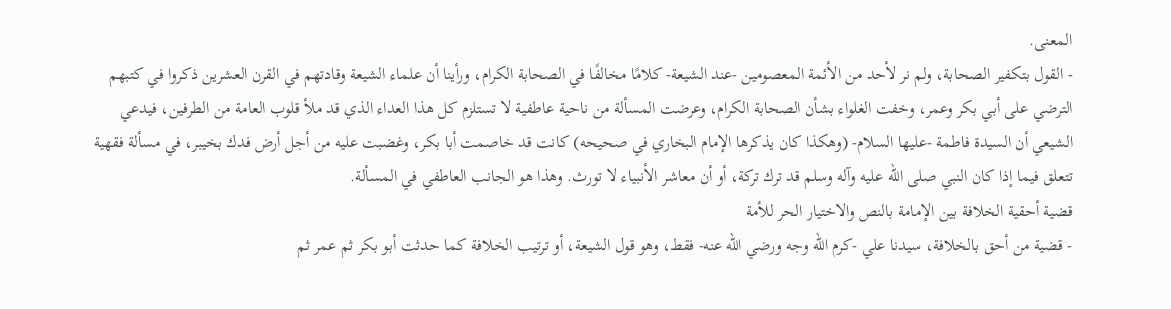المعنى.
- القول بتكفير الصحابة، ولم نر لأحد من الأئمة المعصومين -عند الشيعة- كلامًا مخالفًا في الصحابة الكرام، ورأينا أن علماء الشيعة وقادتهم في القرن العشرين ذكروا في كتبهم الترضي على أبي بكر وعمر، وخفت الغلواء بشأن الصحابة الكرام، وعرضت المسألة من ناحية عاطفية لا تستلزم كل هذا العداء الذي قد ملأ قلوب العامة من الطرفين، فيدعي الشيعي أن السيدة فاطمة -عليها السلام- (وهكذا كان يذكرها الإمام البخاري في صحيحه) كانت قد خاصمت أبا بكر، وغضبت عليه من أجل أرض فدك بخيبر، في مسألة فقهية تتعلق فيما إذا كان النبي صلى الله عليه وآله وسلم قد ترك تركة، أو أن معاشر الأنبياء لا تورث. وهذا هو الجانب العاطفي في المسألة.
قضية أحقية الخلافة بين الإمامة بالنص والاختيار الحر للأمة
- قضية من أحق بالخلافة، سيدنا علي -كرم الله وجه ورضي الله عنه- فقط، وهو قول الشيعة، أو ترتيب الخلافة كما حدثت أبو بكر ثم عمر ثم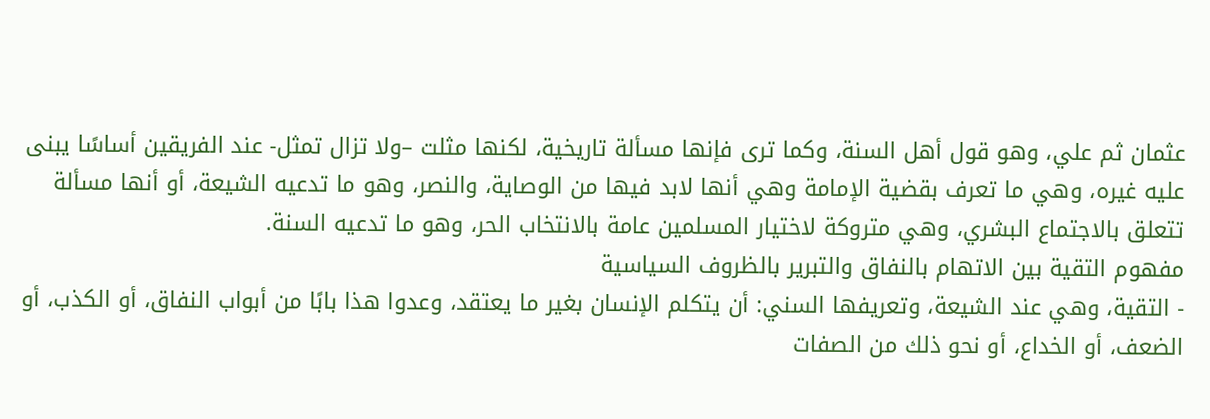عثمان ثم علي، وهو قول أهل السنة، وكما ترى فإنها مسألة تاريخية، لكنها مثلت –ولا تزال تمثل- عند الفريقين أساسًا يبنى عليه غيره، وهي ما تعرف بقضية الإمامة وهي أنها لابد فيها من الوصاية، والنصر، وهو ما تدعيه الشيعة، أو أنها مسألة تتعلق بالاجتماع البشري، وهي متروكة لاختيار المسلمين عامة بالانتخاب الحر، وهو ما تدعيه السنة.
مفهوم التقية بين الاتهام بالنفاق والتبرير بالظروف السياسية
- التقية، وهي عند الشيعة، وتعريفها السني: أن يتكلم الإنسان بغير ما يعتقد، وعدوا هذا بابًا من أبواب النفاق، أو الكذب، أو الضعف، أو الخداع، أو نحو ذلك من الصفات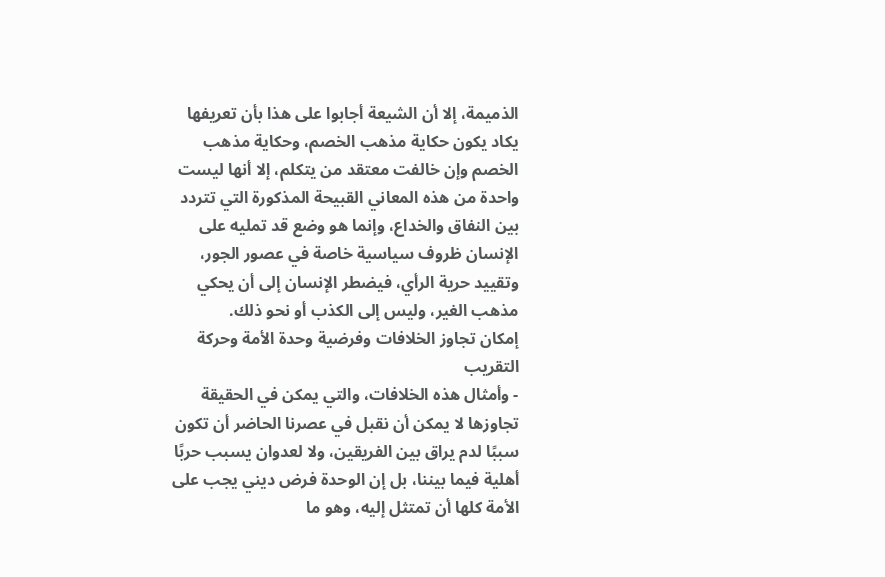الذميمة، إلا أن الشيعة أجابوا على هذا بأن تعريفها يكاد يكون حكاية مذهب الخصم، وحكاية مذهب الخصم وإن خالفت معتقد من يتكلم، إلا أنها ليست واحدة من هذه المعاني القبيحة المذكورة التي تتردد بين النفاق والخداع، وإنما هو وضع قد تمليه على الإنسان ظروف سياسية خاصة في عصور الجور، وتقييد حرية الرأي، فيضطر الإنسان إلى أن يحكي مذهب الغير، وليس إلى الكذب أو نحو ذلك.
إمكان تجاوز الخلافات وفرضية وحدة الأمة وحركة التقريب
- وأمثال هذه الخلافات، والتي يمكن في الحقيقة تجاوزها لا يمكن أن نقبل في عصرنا الحاضر أن تكون سببًا لدم يراق بين الفريقين، ولا لعدوان يسبب حربًا أهلية فيما بيننا، بل إن الوحدة فرض ديني يجب على الأمة كلها أن تمتثل إليه، وهو ما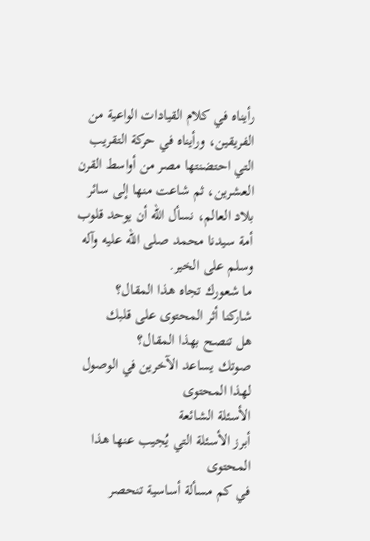رأيناه في كلام القيادات الواعية من الفريقين، ورأيناه في حركة التقريب التي احتضنتها مصر من أواسط القرن العشرين، ثم شاعت منها إلى سائر بلاد العالم، نسأل الله أن يوحد قلوب أمة سيدنا محمد صلى الله عليه وآله وسلم على الخير.
ما شعورك تجاه هذا المقال؟
شاركنا أثر المحتوى على قلبك
هل تنصح بهذا المقال؟
صوتك يساعد الآخرين في الوصول لهذا المحتوى
الأسئلة الشائعة
أبرز الأسئلة التي يُجيب عنها هذا المحتوى
في كم مسألة أساسية تنحصر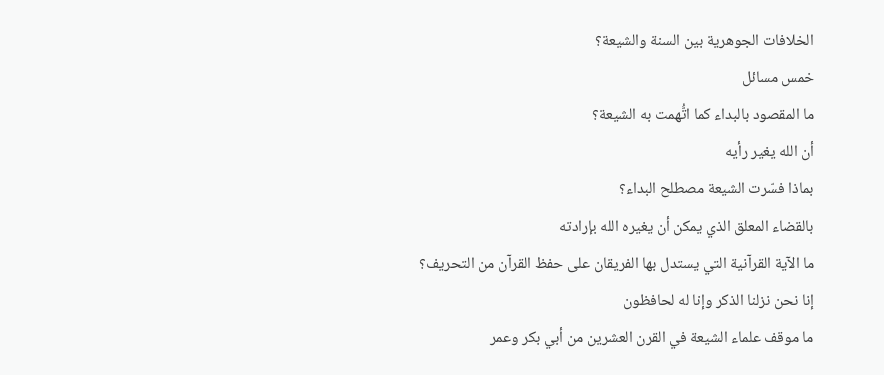الخلافات الجوهرية بين السنة والشيعة؟
خمس مسائل
ما المقصود بالبداء كما اتُّهمت به الشيعة؟
أن الله يغير رأيه
بماذا فسّرت الشيعة مصطلح البداء؟
بالقضاء المعلق الذي يمكن أن يغيره الله بإرادته
ما الآية القرآنية التي يستدل بها الفريقان على حفظ القرآن من التحريف؟
إنا نحن نزلنا الذكر وإنا له لحافظون
ما موقف علماء الشيعة في القرن العشرين من أبي بكر وعمر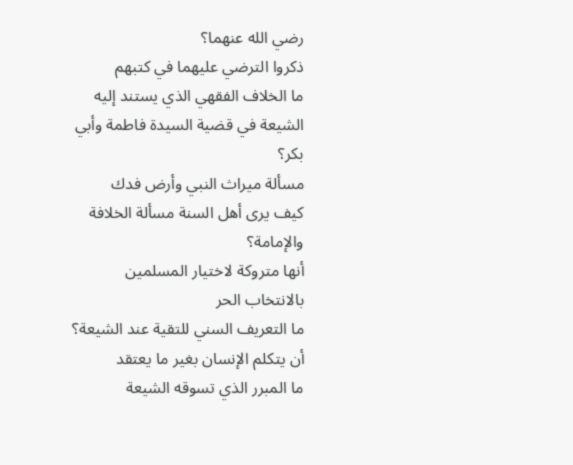رضي الله عنهما؟
ذكروا الترضي عليهما في كتبهم
ما الخلاف الفقهي الذي يستند إليه الشيعة في قضية السيدة فاطمة وأبي بكر؟
مسألة ميراث النبي وأرض فدك
كيف يرى أهل السنة مسألة الخلافة والإمامة؟
أنها متروكة لاختيار المسلمين بالانتخاب الحر
ما التعريف السني للتقية عند الشيعة؟
أن يتكلم الإنسان بغير ما يعتقد
ما المبرر الذي تسوقه الشيعة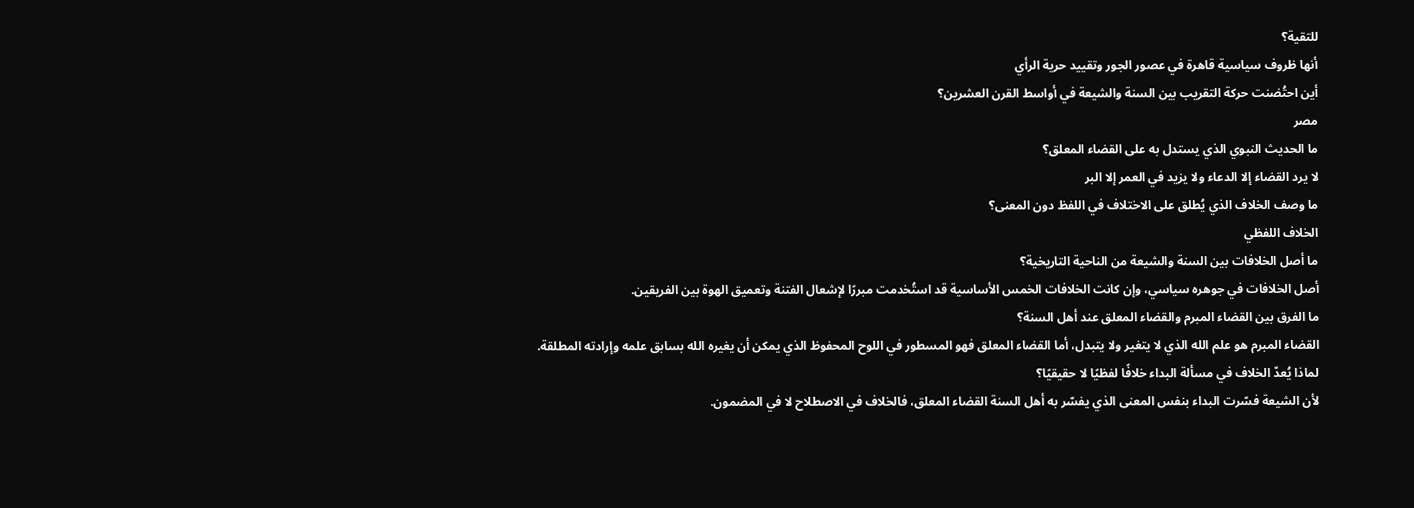للتقية؟
أنها ظروف سياسية قاهرة في عصور الجور وتقييد حرية الرأي
أين احتُضنت حركة التقريب بين السنة والشيعة في أواسط القرن العشرين؟
مصر
ما الحديث النبوي الذي يستدل به على القضاء المعلق؟
لا يرد القضاء إلا الدعاء ولا يزيد في العمر إلا البر
ما وصف الخلاف الذي يُطلق على الاختلاف في اللفظ دون المعنى؟
الخلاف اللفظي
ما أصل الخلافات بين السنة والشيعة من الناحية التاريخية؟
أصل الخلافات في جوهره سياسي، وإن كانت الخلافات الخمس الأساسية قد استُخدمت مبررًا لإشعال الفتنة وتعميق الهوة بين الفريقين.
ما الفرق بين القضاء المبرم والقضاء المعلق عند أهل السنة؟
القضاء المبرم هو علم الله الذي لا يتغير ولا يتبدل، أما القضاء المعلق فهو المسطور في اللوح المحفوظ الذي يمكن أن يغيره الله بسابق علمه وإرادته المطلقة.
لماذا يُعدّ الخلاف في مسألة البداء خلافًا لفظيًا لا حقيقيًا؟
لأن الشيعة فسّرت البداء بنفس المعنى الذي يفسّر به أهل السنة القضاء المعلق، فالخلاف في الاصطلاح لا في المضمون.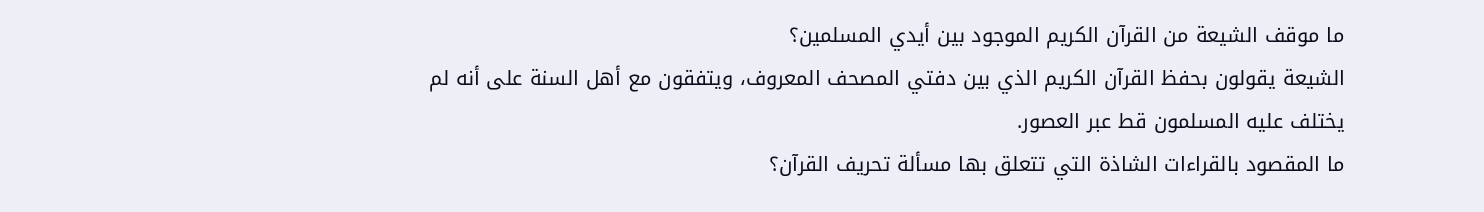ما موقف الشيعة من القرآن الكريم الموجود بين أيدي المسلمين؟
الشيعة يقولون بحفظ القرآن الكريم الذي بين دفتي المصحف المعروف، ويتفقون مع أهل السنة على أنه لم يختلف عليه المسلمون قط عبر العصور.
ما المقصود بالقراءات الشاذة التي تتعلق بها مسألة تحريف القرآن؟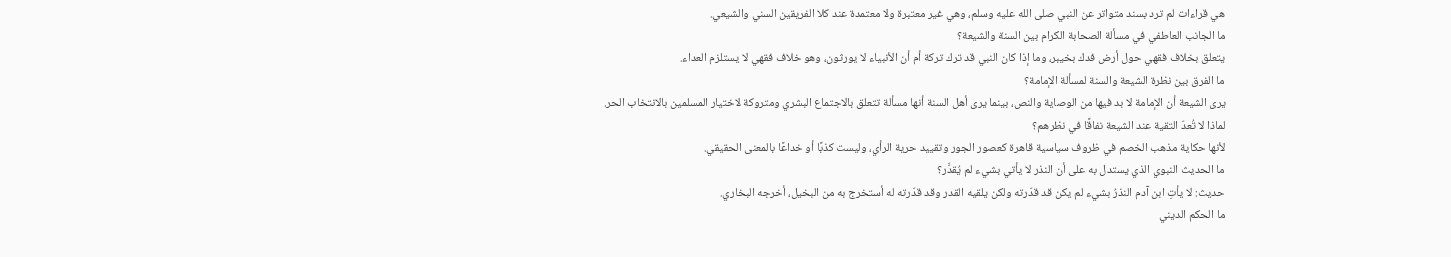هي قراءات لم ترد بسند متواتر عن النبي صلى الله عليه وسلم، وهي غير معتبرة ولا معتمدة عند كلا الفريقين السني والشيعي.
ما الجانب العاطفي في مسألة الصحابة الكرام بين السنة والشيعة؟
يتعلق بخلاف فقهي حول أرض فدك بخيبر، وما إذا كان النبي قد ترك تركة أم أن الأنبياء لا يورثون، وهو خلاف فقهي لا يستلزم العداء.
ما الفرق بين نظرة الشيعة والسنة لمسألة الإمامة؟
يرى الشيعة أن الإمامة لا بد فيها من الوصاية والنص، بينما يرى أهل السنة أنها مسألة تتعلق بالاجتماع البشري ومتروكة لاختيار المسلمين بالانتخاب الحر.
لماذا لا تُعدّ التقية عند الشيعة نفاقًا في نظرهم؟
لأنها حكاية مذهب الخصم في ظروف سياسية قاهرة كعصور الجور وتقييد حرية الرأي، وليست كذبًا أو خداعًا بالمعنى الحقيقي.
ما الحديث النبوي الذي يستدل به على أن النذر لا يأتي بشيء لم يُقدَّر؟
حديث: لا يأتِ ابن آدم النذرُ بشيء لم يكن قد قدّرته ولكن يلقيه القدر وقد قدّرته له أستخرج به من البخيل، أخرجه البخاري.
ما الحكم الديني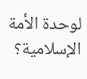لوحدة الأمة الإسلامية؟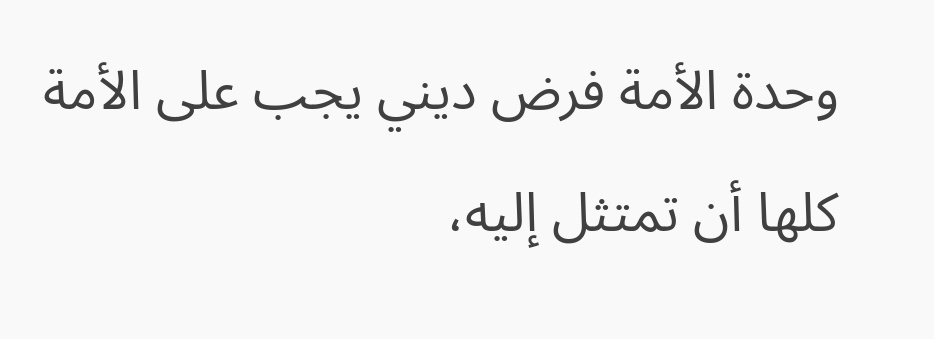وحدة الأمة فرض ديني يجب على الأمة كلها أن تمتثل إليه،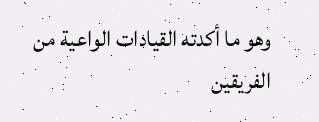وهو ما أكدته القيادات الواعية من الفريقين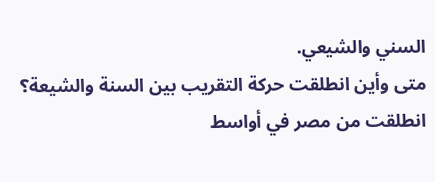السني والشيعي.
متى وأين انطلقت حركة التقريب بين السنة والشيعة؟
انطلقت من مصر في أواسط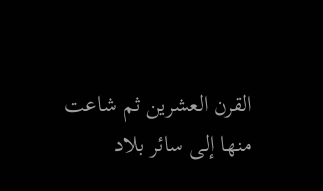القرن العشرين ثم شاعت منها إلى سائر بلاد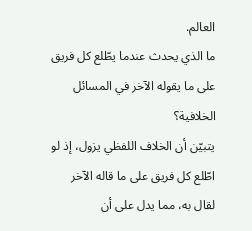العالم.
ما الذي يحدث عندما يطّلع كل فريق على ما يقوله الآخر في المسائل الخلافية؟
يتبيّن أن الخلاف اللفظي يزول، إذ لو اطّلع كل فريق على ما قاله الآخر لقال به، مما يدل على أن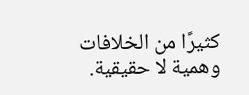كثيرًا من الخلافات وهمية لا حقيقية.